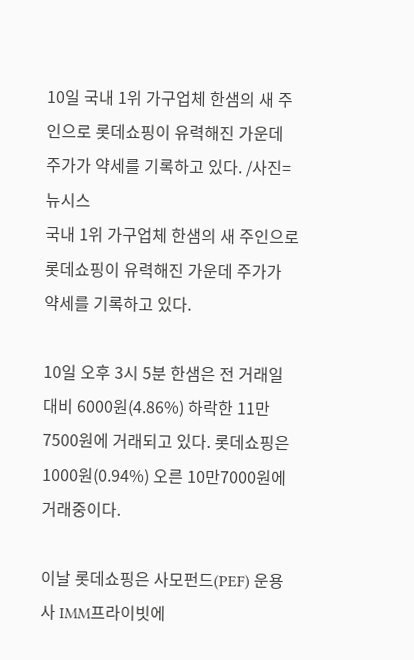10일 국내 1위 가구업체 한샘의 새 주인으로 롯데쇼핑이 유력해진 가운데 주가가 약세를 기록하고 있다. /사진=뉴시스
국내 1위 가구업체 한샘의 새 주인으로 롯데쇼핑이 유력해진 가운데 주가가 약세를 기록하고 있다.

10일 오후 3시 5분 한샘은 전 거래일 대비 6000원(4.86%) 하락한 11만7500원에 거래되고 있다. 롯데쇼핑은 1000원(0.94%) 오른 10만7000원에 거래중이다.

이날 롯데쇼핑은 사모펀드(PEF) 운용사 IMM프라이빗에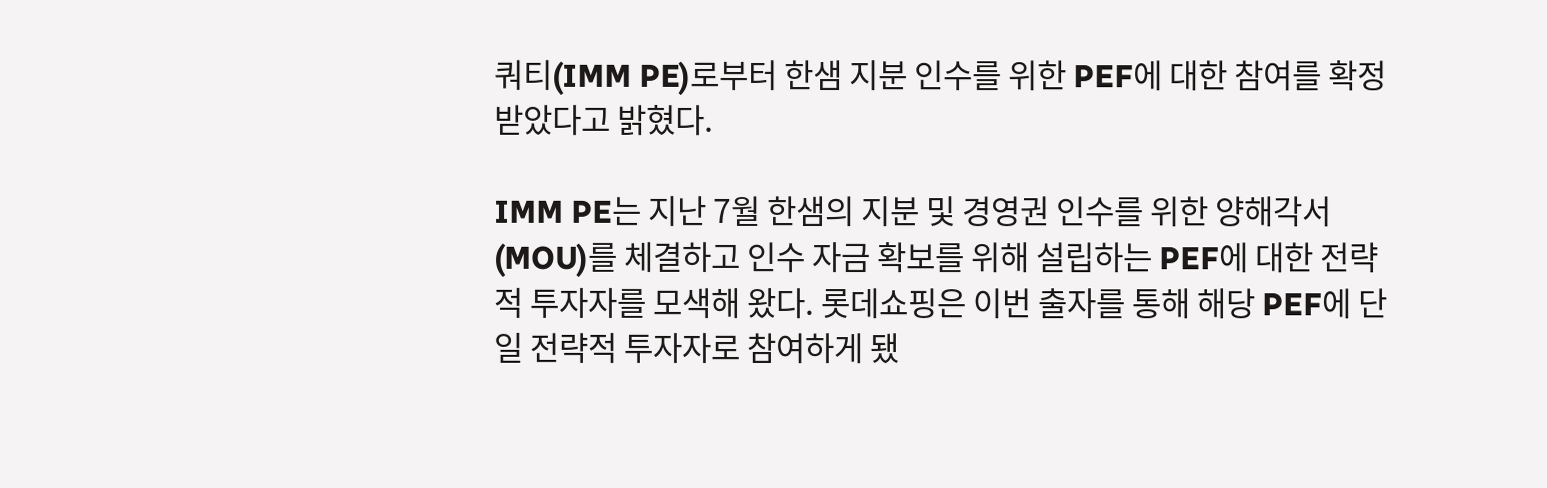쿼티(IMM PE)로부터 한샘 지분 인수를 위한 PEF에 대한 참여를 확정받았다고 밝혔다.

IMM PE는 지난 7월 한샘의 지분 및 경영권 인수를 위한 양해각서(MOU)를 체결하고 인수 자금 확보를 위해 설립하는 PEF에 대한 전략적 투자자를 모색해 왔다. 롯데쇼핑은 이번 출자를 통해 해당 PEF에 단일 전략적 투자자로 참여하게 됐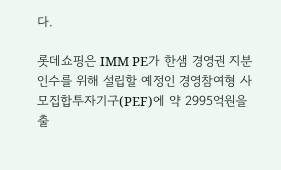다.

롯데쇼핑은 IMM PE가 한샘 경영권 지분 인수를 위해 설립할 예정인 경영참여형 사모집합투자기구(PEF)에 약 2995억원을 출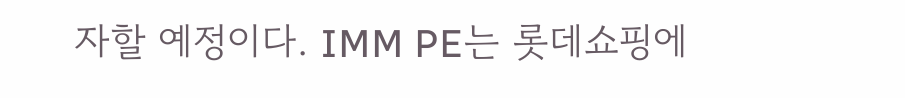자할 예정이다. IMM PE는 롯데쇼핑에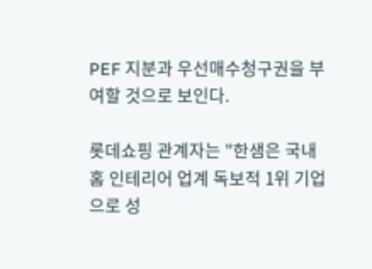PEF 지분과 우선매수청구권을 부여할 것으로 보인다.

롯데쇼핑 관계자는 "한샘은 국내 홈 인테리어 업계 독보적 1위 기업으로 성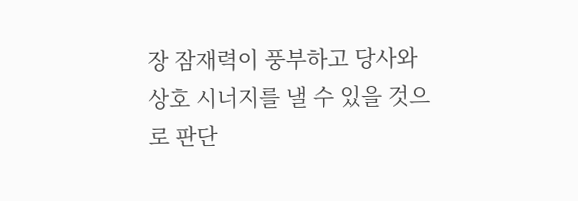장 잠재력이 풍부하고 당사와 상호 시너지를 낼 수 있을 것으로 판단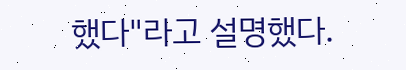했다"라고 설명했다.